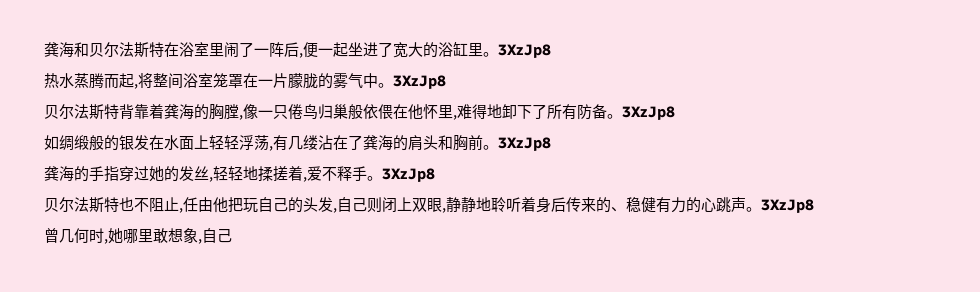龚海和贝尔法斯特在浴室里闹了一阵后,便一起坐进了宽大的浴缸里。3XzJp8
热水蒸腾而起,将整间浴室笼罩在一片朦胧的雾气中。3XzJp8
贝尔法斯特背靠着龚海的胸膛,像一只倦鸟归巢般依偎在他怀里,难得地卸下了所有防备。3XzJp8
如绸缎般的银发在水面上轻轻浮荡,有几缕沾在了龚海的肩头和胸前。3XzJp8
龚海的手指穿过她的发丝,轻轻地揉搓着,爱不释手。3XzJp8
贝尔法斯特也不阻止,任由他把玩自己的头发,自己则闭上双眼,静静地聆听着身后传来的、稳健有力的心跳声。3XzJp8
曾几何时,她哪里敢想象,自己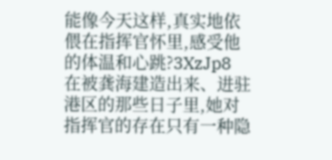能像今天这样,真实地依偎在指挥官怀里,感受他的体温和心跳?3XzJp8
在被龚海建造出来、进驻港区的那些日子里,她对指挥官的存在只有一种隐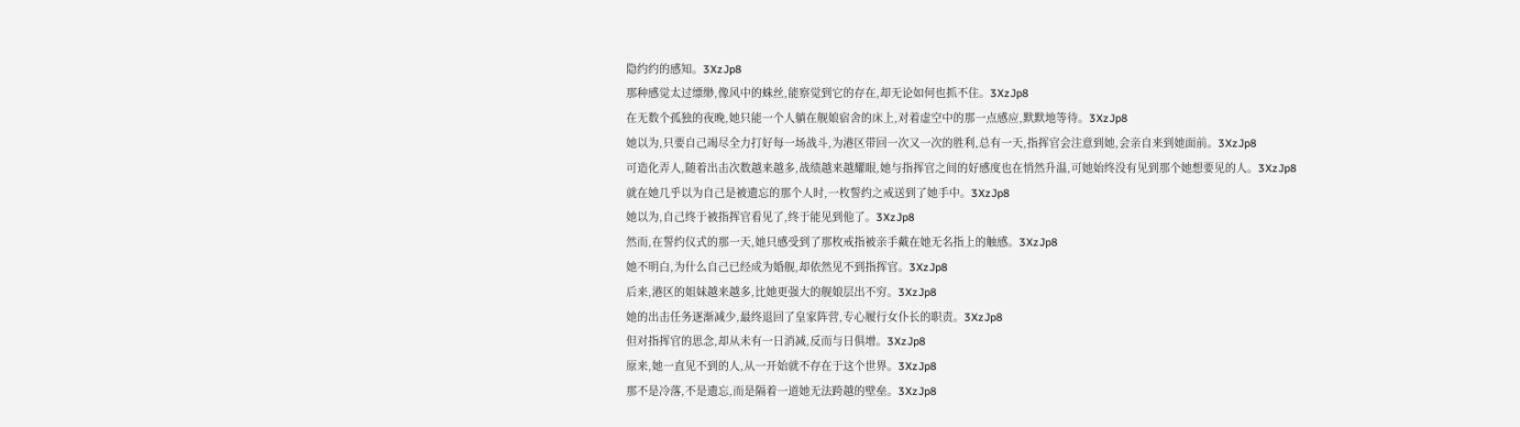隐约约的感知。3XzJp8
那种感觉太过缥缈,像风中的蛛丝,能察觉到它的存在,却无论如何也抓不住。3XzJp8
在无数个孤独的夜晚,她只能一个人躺在舰娘宿舍的床上,对着虚空中的那一点感应,默默地等待。3XzJp8
她以为,只要自己竭尽全力打好每一场战斗,为港区带回一次又一次的胜利,总有一天,指挥官会注意到她,会亲自来到她面前。3XzJp8
可造化弄人,随着出击次数越来越多,战绩越来越耀眼,她与指挥官之间的好感度也在悄然升温,可她始终没有见到那个她想要见的人。3XzJp8
就在她几乎以为自己是被遗忘的那个人时,一枚誓约之戒送到了她手中。3XzJp8
她以为,自己终于被指挥官看见了,终于能见到他了。3XzJp8
然而,在誓约仪式的那一天,她只感受到了那枚戒指被亲手戴在她无名指上的触感。3XzJp8
她不明白,为什么自己已经成为婚舰,却依然见不到指挥官。3XzJp8
后来,港区的姐妹越来越多,比她更强大的舰娘层出不穷。3XzJp8
她的出击任务逐渐减少,最终退回了皇家阵营,专心履行女仆长的职责。3XzJp8
但对指挥官的思念,却从未有一日消减,反而与日俱增。3XzJp8
原来,她一直见不到的人,从一开始就不存在于这个世界。3XzJp8
那不是冷落,不是遗忘,而是隔着一道她无法跨越的壁垒。3XzJp8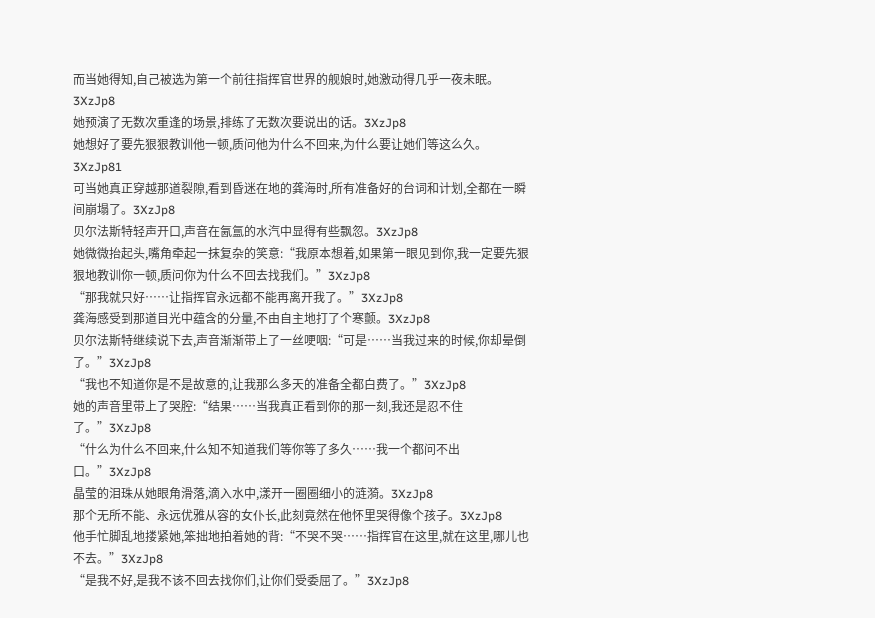而当她得知,自己被选为第一个前往指挥官世界的舰娘时,她激动得几乎一夜未眠。3XzJp8
她预演了无数次重逢的场景,排练了无数次要说出的话。3XzJp8
她想好了要先狠狠教训他一顿,质问他为什么不回来,为什么要让她们等这么久。3XzJp81
可当她真正穿越那道裂隙,看到昏迷在地的龚海时,所有准备好的台词和计划,全都在一瞬间崩塌了。3XzJp8
贝尔法斯特轻声开口,声音在氤氲的水汽中显得有些飘忽。3XzJp8
她微微抬起头,嘴角牵起一抹复杂的笑意:“我原本想着,如果第一眼见到你,我一定要先狠狠地教训你一顿,质问你为什么不回去找我们。”3XzJp8
“那我就只好……让指挥官永远都不能再离开我了。”3XzJp8
龚海感受到那道目光中蕴含的分量,不由自主地打了个寒颤。3XzJp8
贝尔法斯特继续说下去,声音渐渐带上了一丝哽咽:“可是……当我过来的时候,你却晕倒了。”3XzJp8
“我也不知道你是不是故意的,让我那么多天的准备全都白费了。”3XzJp8
她的声音里带上了哭腔:“结果……当我真正看到你的那一刻,我还是忍不住了。”3XzJp8
“什么为什么不回来,什么知不知道我们等你等了多久……我一个都问不出口。”3XzJp8
晶莹的泪珠从她眼角滑落,滴入水中,漾开一圈圈细小的涟漪。3XzJp8
那个无所不能、永远优雅从容的女仆长,此刻竟然在他怀里哭得像个孩子。3XzJp8
他手忙脚乱地搂紧她,笨拙地拍着她的背:“不哭不哭……指挥官在这里,就在这里,哪儿也不去。”3XzJp8
“是我不好,是我不该不回去找你们,让你们受委屈了。”3XzJp8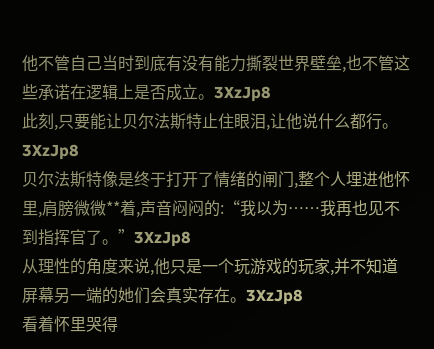他不管自己当时到底有没有能力撕裂世界壁垒,也不管这些承诺在逻辑上是否成立。3XzJp8
此刻,只要能让贝尔法斯特止住眼泪,让他说什么都行。3XzJp8
贝尔法斯特像是终于打开了情绪的闸门,整个人埋进他怀里,肩膀微微**着,声音闷闷的:“我以为……我再也见不到指挥官了。”3XzJp8
从理性的角度来说,他只是一个玩游戏的玩家,并不知道屏幕另一端的她们会真实存在。3XzJp8
看着怀里哭得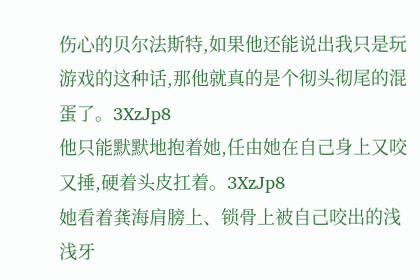伤心的贝尔法斯特,如果他还能说出我只是玩游戏的这种话,那他就真的是个彻头彻尾的混蛋了。3XzJp8
他只能默默地抱着她,任由她在自己身上又咬又捶,硬着头皮扛着。3XzJp8
她看着龚海肩膀上、锁骨上被自己咬出的浅浅牙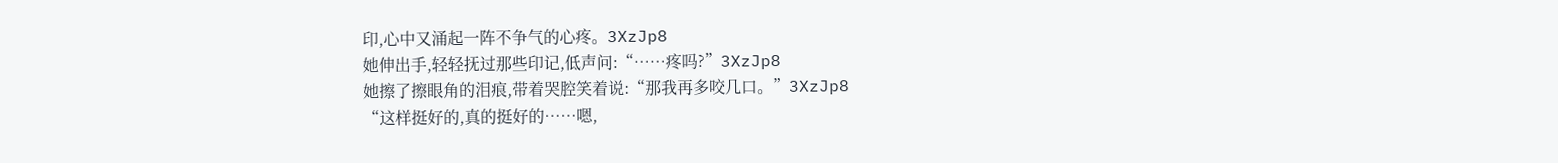印,心中又涌起一阵不争气的心疼。3XzJp8
她伸出手,轻轻抚过那些印记,低声问:“……疼吗?”3XzJp8
她擦了擦眼角的泪痕,带着哭腔笑着说:“那我再多咬几口。”3XzJp8
“这样挺好的,真的挺好的……嗯,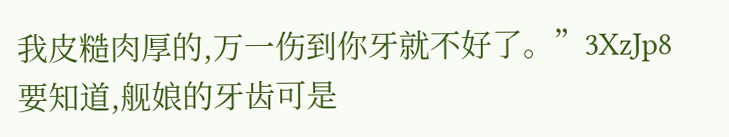我皮糙肉厚的,万一伤到你牙就不好了。”3XzJp8
要知道,舰娘的牙齿可是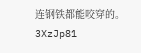连钢铁都能咬穿的。3XzJp81